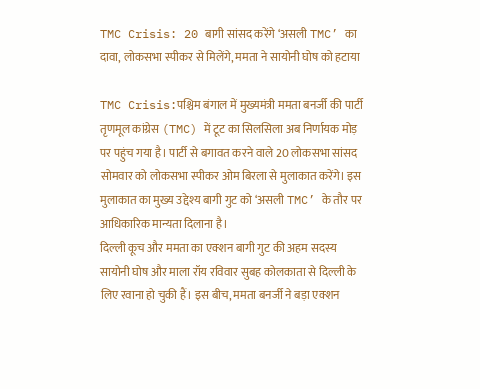TMC Crisis: 20 बागी सांसद करेंगे ‘असली TMC’ का दावा, लोकसभा स्पीकर से मिलेंगे, ममता ने सायोनी घोष को हटाया

TMC Crisis:पश्चिम बंगाल में मुख्यमंत्री ममता बनर्जी की पार्टी तृणमूल कांग्रेस (TMC) में टूट का सिलसिला अब निर्णायक मोड़ पर पहुंच गया है। पार्टी से बगावत करने वाले 20 लोकसभा सांसद सोमवार को लोकसभा स्पीकर ओम बिरला से मुलाकात करेंगे। इस मुलाकात का मुख्य उद्देश्य बागी गुट को ‘असली TMC’ के तौर पर आधिकारिक मान्यता दिलाना है।
दिल्ली कूच और ममता का एक्शन बागी गुट की अहम सदस्य सायोनी घोष और माला रॉय रविवार सुबह कोलकाता से दिल्ली के लिए रवाना हो चुकी हैं। इस बीच, ममता बनर्जी ने बड़ा एक्शन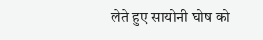लेते हुए सायोनी घोष को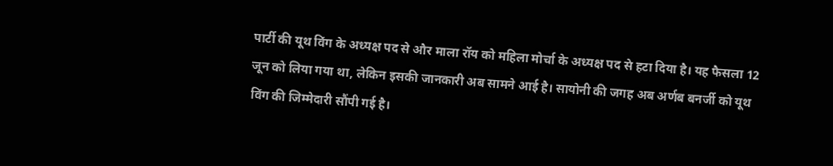पार्टी की यूथ विंग के अध्यक्ष पद से और माला रॉय को महिला मोर्चा के अध्यक्ष पद से हटा दिया है। यह फैसला 12 जून को लिया गया था, लेकिन इसकी जानकारी अब सामने आई है। सायोनी की जगह अब अर्णब बनर्जी को यूथ विंग की जिम्मेदारी सौंपी गई है।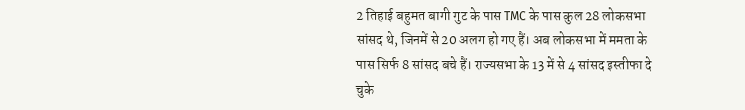2 तिहाई बहुमत बागी गुट के पास TMC के पास कुल 28 लोकसभा सांसद थे, जिनमें से 20 अलग हो गए हैं। अब लोकसभा में ममता के पास सिर्फ 8 सांसद बचे हैं। राज्यसभा के 13 में से 4 सांसद इस्तीफा दे चुके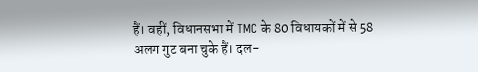हैं। वहीं, विधानसभा में TMC के 80 विधायकों में से 58 अलग गुट बना चुके हैं। दल-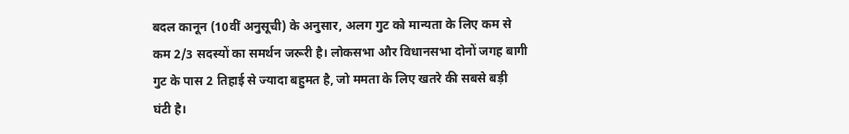बदल कानून (10वीं अनुसूची) के अनुसार, अलग गुट को मान्यता के लिए कम से कम 2/3 सदस्यों का समर्थन जरूरी है। लोकसभा और विधानसभा दोनों जगह बागी गुट के पास 2 तिहाई से ज्यादा बहुमत है, जो ममता के लिए खतरे की सबसे बड़ी घंटी है।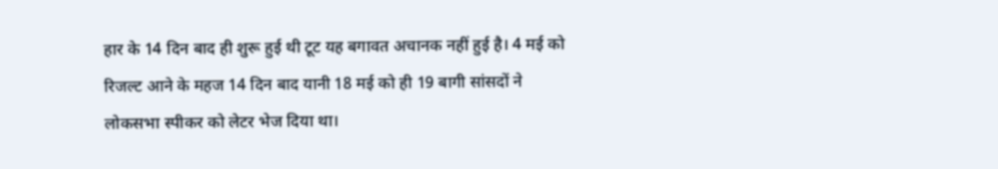हार के 14 दिन बाद ही शुरू हुई थी टूट यह बगावत अचानक नहीं हुई है। 4 मई को रिजल्ट आने के महज 14 दिन बाद यानी 18 मई को ही 19 बागी सांसदों ने लोकसभा स्पीकर को लेटर भेज दिया था।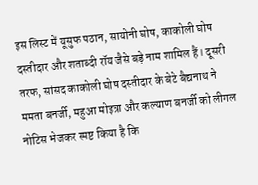इस लिस्ट में यूसुफ पठान, सायोनी घोष, काकोली घोष दस्तीदार और शताब्दी रॉय जैसे बड़े नाम शामिल हैं। दूसरी तरफ, सांसद काकोली घोष दस्तीदार के बेटे बैद्यनाथ ने ममता बनर्जी, महुआ मोइत्रा और कल्याण बनर्जी को लीगल नोटिस भेजकर स्पष्ट किया है कि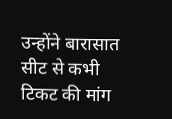उन्होंने बारासात सीट से कभी टिकट की मांग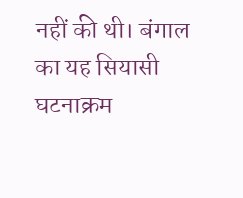नहीं की थी। बंगाल का यह सियासी घटनाक्रम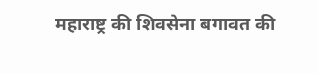महाराष्ट्र की शिवसेना बगावत की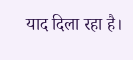याद दिला रहा है।